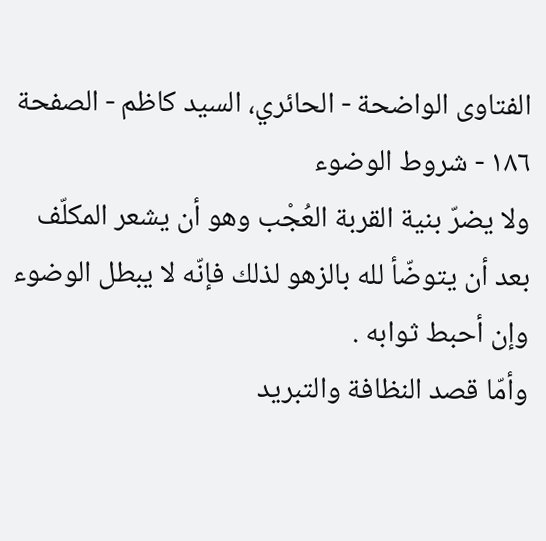الفتاوى الواضحة - الحائري، السيد كاظم - الصفحة ١٨٦ - شروط الوضوء
ولا يضرّ بنية القربة العُجْب وهو أن يشعر المكلّف بعد أن يتوضّأ لله بالزهو لذلك فإنّه لا يبطل الوضوء وإن أحبط ثوابه .
وأمّا قصد النظافة والتبريد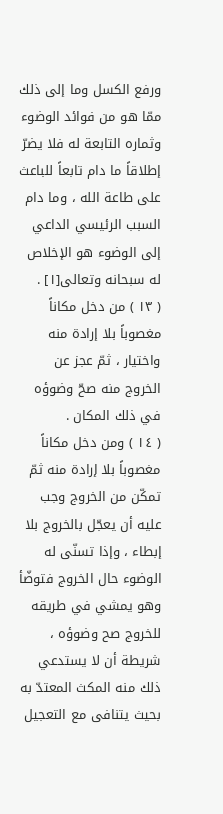ورفع الكسل وما إلى ذلك ممّا هو من فوائد الوضوء وثماره التابعة له فلا يضرّ إطلاقاً ما دام تابعاً للباعث على طاعة الله ، وما دام السبب الرئيسي الداعي إلى الوضوء هو الإخلاص له سبحانه وتعالى[١] .
( ١٣ ) من دخل مكاناً مغصوباً بلا إرادة منه واختيار ، ثمّ عجز عن الخروج منه صحّ وضوؤه في ذلك المكان .
( ١٤ ) ومن دخل مكاناً مغصوباً بلا إرادة منه ثمّ تمكّن من الخروج وجب عليه أن يعجّل بالخروج بلا إبطاء ، وإذا تسنّى له الوضوء حال الخروج فتوضّأ وهو يمشي في طريقه للخروج صح وضوؤه ، شريطة أن لا يستدعي ذلك منه المكث المعتدّ به بحيث يتنافى مع التعجيل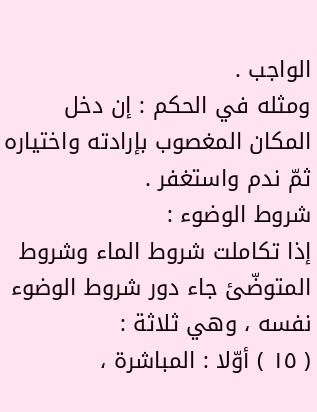الواجب .
ومثله في الحكم : إن دخل المكان المغصوب بإرادته واختياره ثمّ ندم واستغفر .
شروط الوضوء :
إذا تكاملت شروط الماء وشروط المتوضّئ جاء دور شروط الوضوء نفسه ، وهي ثلاثة :
( ١٥ ) أوّلا : المباشرة ،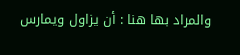والمراد بها هنا : أن يزاول ويمارس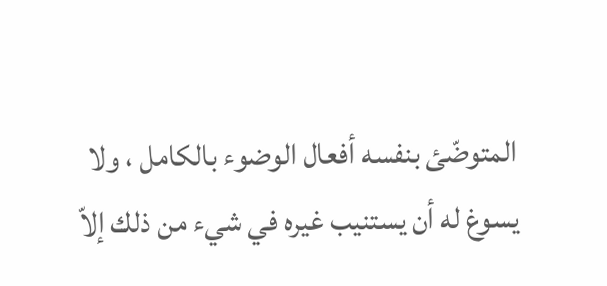المتوضّئ بنفسه أفعال الوضوء بالكامل ، ولا يسوغ له أن يستنيب غيره في شيء من ذلك إلاّ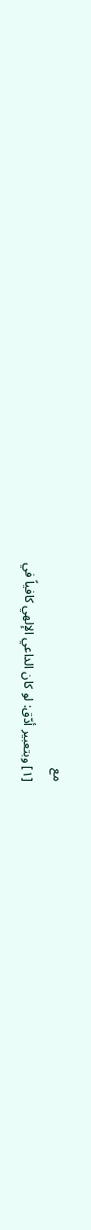مع
[١] وبتعبير أدّق: لو كان الداعي الإلهي كافياً في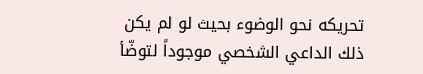تحريكه نحو الوضوء بحيث لو لم يكن ذلك الداعي الشخصي موجوداً لتوضّأ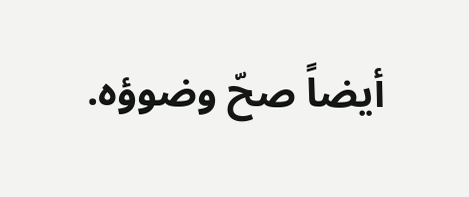أيضاً صحّ وضوؤه.